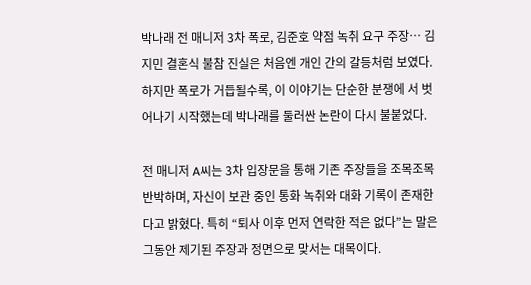박나래 전 매니저 3차 폭로, 김준호 약점 녹취 요구 주장… 김지민 결혼식 불참 진실은 처음엔 개인 간의 갈등처럼 보였다. 하지만 폭로가 거듭될수록, 이 이야기는 단순한 분쟁에 서 벗어나기 시작했는데 박나래를 둘러싼 논란이 다시 불붙었다.

전 매니저 A씨는 3차 입장문을 통해 기존 주장들을 조목조목 반박하며, 자신이 보관 중인 통화 녹취와 대화 기록이 존재한다고 밝혔다. 특히 “퇴사 이후 먼저 연락한 적은 없다”는 말은 그동안 제기된 주장과 정면으로 맞서는 대목이다.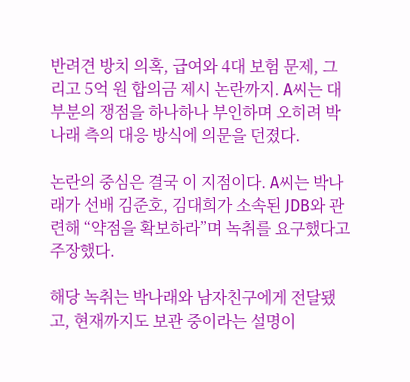반려견 방치 의혹, 급여와 4대 보험 문제, 그리고 5억 원 합의금 제시 논란까지. A씨는 대부분의 쟁점을 하나하나 부인하며 오히려 박나래 측의 대응 방식에 의문을 던졌다.

논란의 중심은 결국 이 지점이다. A씨는 박나래가 선배 김준호, 김대희가 소속된 JDB와 관련해 “약점을 확보하라”며 녹취를 요구했다고 주장했다.

해당 녹취는 박나래와 남자친구에게 전달됐고, 현재까지도 보관 중이라는 설명이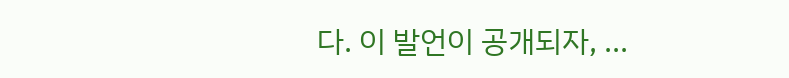다. 이 발언이 공개되자, ...